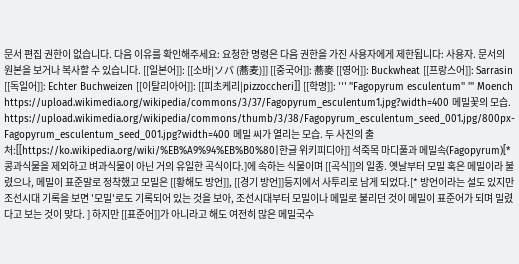문서 편집 권한이 없습니다. 다음 이유를 확인해주세요: 요청한 명령은 다음 권한을 가진 사용자에게 제한됩니다: 사용자. 문서의 원본을 보거나 복사할 수 있습니다. [[일본어]]: [[소바|ソバ (蕎麦)]] [[중국어]]: 蕎麥 [[영어]]: Buckwheat [[프랑스어]]: Sarrasin [[독일어]]: Echter Buchweizen [[이탈리아어]]: [[피초케리|pizzoccheri]] [[학명]]: ''' ''Fagopyrum esculentum'' ''' Moench https://upload.wikimedia.org/wikipedia/commons/3/37/Fagopyrum_esculentum1.jpg?width=400 메밀꽃의 모습. https://upload.wikimedia.org/wikipedia/commons/thumb/3/38/Fagopyrum_esculentum_seed_001.jpg/800px-Fagopyrum_esculentum_seed_001.jpg?width=400 메밀 씨가 열리는 모습. 두 사진의 출처:[[https://ko.wikipedia.org/wiki/%EB%A9%94%EB%B0%80|한글 위키피디아]] 석죽목 마디풀과 메밀속(Fagopyrum)[* 콩과식물을 제외하고 벼과식물이 아닌 거의 유일한 곡식이다.]에 속하는 식물이며 [[곡식]]의 일종. 옛날부터 모밀 혹은 메밀이라 불렸으나, 메밀이 표준말로 정착했고 모밀은 [[황해도 방언]], [[경기 방언]]등지에서 사투리로 남게 되었다.[* 방언이라는 설도 있지만 조선시대 기록을 보면 '모밀'로도 기록되어 있는 것을 보아, 조선시대부터 모밀이나 메밀로 불리던 것이 메밀이 표준어가 되며 밀렸다고 보는 것이 맞다. ] 하지만 [[표준어]]가 아니라고 해도 여전히 많은 메밀국수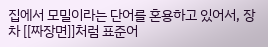집에서 모밀이라는 단어를 혼용하고 있어서, 장차 [[짜장면]]처럼 표준어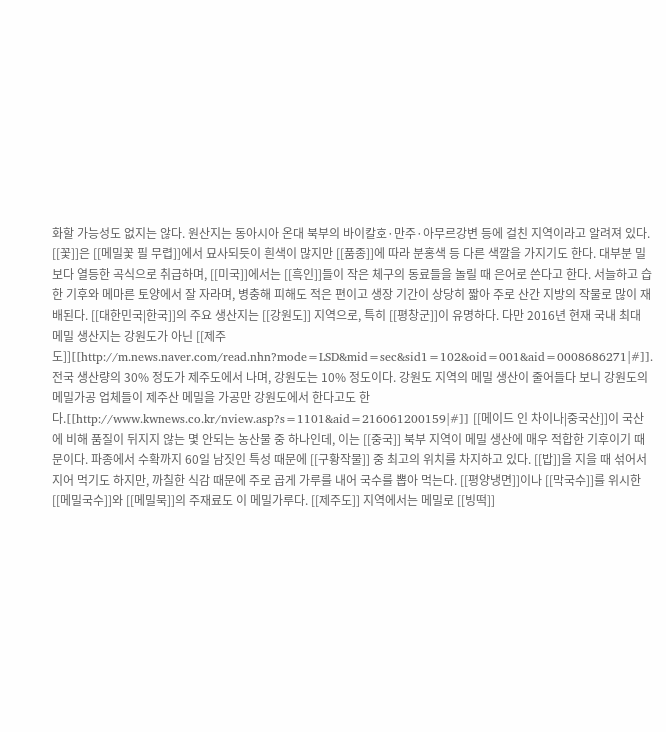화할 가능성도 없지는 않다. 원산지는 동아시아 온대 북부의 바이칼호·만주·아무르강변 등에 걸친 지역이라고 알려져 있다. [[꽃]]은 [[메밀꽃 필 무렵]]에서 묘사되듯이 흰색이 많지만 [[품종]]에 따라 분홍색 등 다른 색깔을 가지기도 한다. 대부분 밀보다 열등한 곡식으로 취급하며, [[미국]]에서는 [[흑인]]들이 작은 체구의 동료들을 놀릴 때 은어로 쓴다고 한다. 서늘하고 습한 기후와 메마른 토양에서 잘 자라며, 병충해 피해도 적은 편이고 생장 기간이 상당히 짧아 주로 산간 지방의 작물로 많이 재배된다. [[대한민국|한국]]의 주요 생산지는 [[강원도]] 지역으로, 특히 [[평창군]]이 유명하다. 다만 2016년 현재 국내 최대 메밀 생산지는 강원도가 아닌 [[제주도]][[http://m.news.naver.com/read.nhn?mode=LSD&mid=sec&sid1=102&oid=001&aid=0008686271|#]]. 전국 생산량의 30% 정도가 제주도에서 나며, 강원도는 10% 정도이다. 강원도 지역의 메밀 생산이 줄어들다 보니 강원도의 메밀가공 업체들이 제주산 메밀을 가공만 강원도에서 한다고도 한다.[[http://www.kwnews.co.kr/nview.asp?s=1101&aid=216061200159|#]] [[메이드 인 차이나|중국산]]이 국산에 비해 품질이 뒤지지 않는 몇 안되는 농산물 중 하나인데, 이는 [[중국]] 북부 지역이 메밀 생산에 매우 적합한 기후이기 때문이다. 파종에서 수확까지 60일 남짓인 특성 때문에 [[구황작물]] 중 최고의 위치를 차지하고 있다. [[밥]]을 지을 때 섞어서 지어 먹기도 하지만, 까칠한 식감 때문에 주로 곱게 가루를 내어 국수를 뽑아 먹는다. [[평양냉면]]이나 [[막국수]]를 위시한 [[메밀국수]]와 [[메밀묵]]의 주재료도 이 메밀가루다. [[제주도]] 지역에서는 메밀로 [[빙떡]]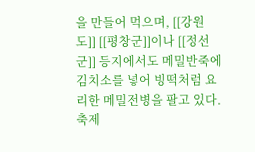을 만들어 먹으며, [[강원도]] [[평창군]]이나 [[정선군]] 등지에서도 메밀반죽에 김치소를 넣어 빙떡처럼 요리한 메밀전병을 팔고 있다. 축제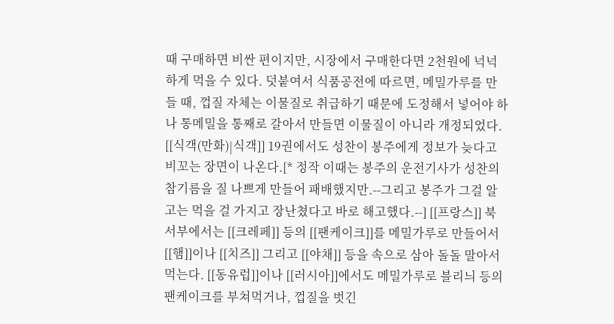때 구매하면 비싼 편이지만, 시장에서 구매한다면 2천원에 넉넉하게 먹을 수 있다. 덧붙여서 식품공전에 따르면, 메밀가루를 만들 때, 껍질 자체는 이물질로 취급하기 때문에 도정해서 넣어야 하나 통메밀을 통째로 갈아서 만들면 이물질이 아니라 개정되었다. [[식객(만화)|식객]] 19권에서도 성찬이 봉주에게 정보가 늦다고 비꼬는 장면이 나온다.[* 정작 이때는 봉주의 운전기사가 성찬의 참기름을 질 나쁘게 만들어 패배했지만.--그리고 봉주가 그걸 알고는 먹을 걸 가지고 장난쳤다고 바로 해고했다.--] [[프랑스]] 북서부에서는 [[크레페]] 등의 [[팬케이크]]를 메밀가루로 만들어서 [[햄]]이나 [[치즈]] 그리고 [[야채]] 등을 속으로 삼아 돌돌 말아서 먹는다. [[동유럽]]이나 [[러시아]]에서도 메밀가루로 블리늬 등의 팬케이크를 부쳐먹거나, 껍질을 벗긴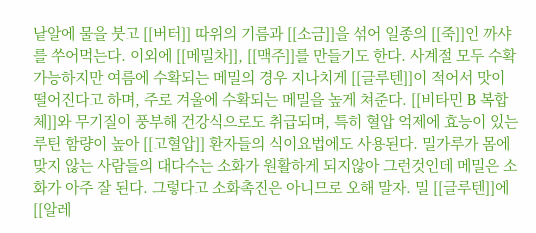낱알에 물을 붓고 [[버터]] 따위의 기름과 [[소금]]을 섞어 일종의 [[죽]]인 까샤를 쑤어먹는다. 이외에 [[메밀차]], [[맥주]]를 만들기도 한다. 사계절 모두 수확 가능하지만 여름에 수확되는 메밀의 경우 지나치게 [[글루텐]]이 적어서 맛이 떨어진다고 하며, 주로 겨울에 수확되는 메밀을 높게 쳐준다. [[비타민 B 복합체]]와 무기질이 풍부해 건강식으로도 취급되며, 특히 혈압 억제에 효능이 있는 루틴 함량이 높아 [[고혈압]] 환자들의 식이요법에도 사용된다. 밀가루가 몸에 맞지 않는 사람들의 대다수는 소화가 원활하게 되지않아 그런것인데 메밀은 소화가 아주 잘 된다. 그렇다고 소화촉진은 아니므로 오해 말자. 밀 [[글루텐]]에 [[알레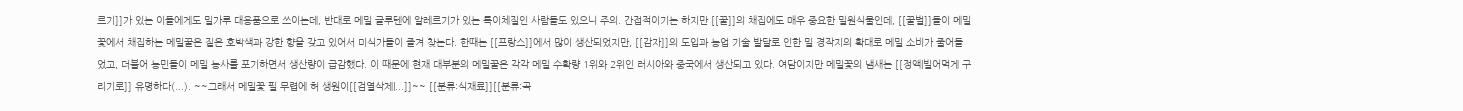르기]]가 있는 이들에게도 밀가루 대용품으로 쓰이는데, 반대로 메밀 글루텐에 알레르기가 있는 특이체질인 사람들도 있으니 주의. 간접적이기는 하지만 [[꿀]]의 채집에도 매우 중요한 밀원식물인데, [[꿀벌]]들이 메밀꽃에서 채집하는 메밀꿀은 짙은 호박색과 강한 향을 갖고 있어서 미식가들이 즐겨 찾는다. 한때는 [[프랑스]]에서 많이 생산되었지만, [[감자]]의 도입과 농업 기술 발달로 인한 밀 경작지의 확대로 메밀 소비가 줄어들었고, 더불어 농민들이 메밀 농사를 포기하면서 생산량이 급감했다. 이 때문에 현재 대부분의 메밀꿀은 각각 메밀 수확량 1위와 2위인 러시아와 중국에서 생산되고 있다. 여담이지만 메밀꽃의 냄새는 [[정액|빌어먹게 구리기로]] 유명하다(...). ~~그래서 메밀꽃 필 무렵에 허 생원이[[검열삭제|...]]~~ [[분류:식재료]][[분류:곡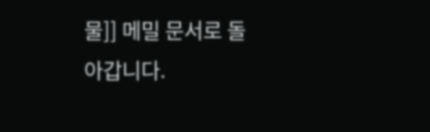물]] 메밀 문서로 돌아갑니다.